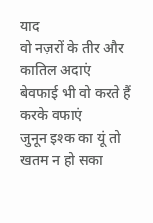याद
वो नज़रों के तीर और कातिल अदाएं
बेवफाई भी वो करते हैं करके वफाएं
जुनून इश्क का यूं तो खतम न हो सका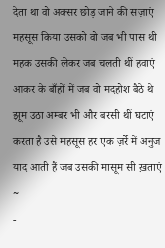देता था वो अक्सर छोड़ जाने की सज़ाएं
महसूस किया उसको वो जब भी पास थी
महक उसकी लेकर जब चलती थीं हवाएं
आकर के बाँहों में जब वो मदहोश बैठे थे
झूम उठा अम्बर भी और बरसी थीं घटाएं
करता है उसे महसूस हर एक ज़र्रे में अनुज
याद आती हैं जब उसकी मासूम सी ख़ताएं
~
-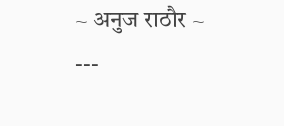~ अनुज राठौर ~
---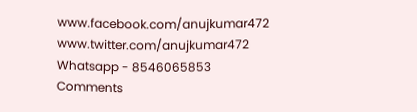www.facebook.com/anujkumar472
www.twitter.com/anujkumar472
Whatsapp - 8546065853
Comments